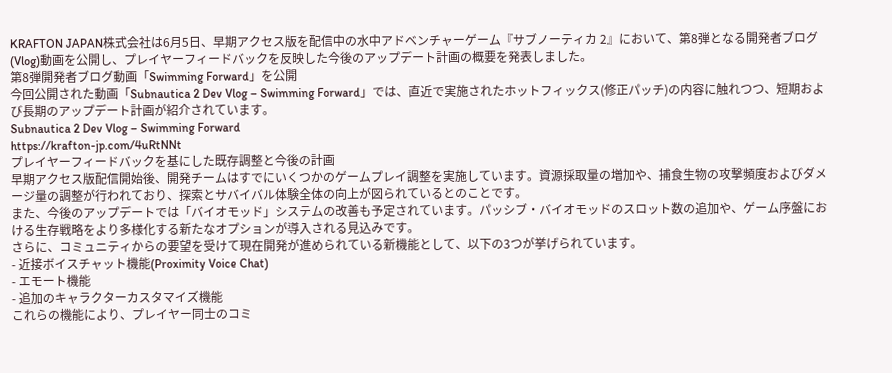KRAFTON JAPAN株式会社は6月5日、早期アクセス版を配信中の水中アドベンチャーゲーム『サブノーティカ 2』において、第8弾となる開発者ブログ(Vlog)動画を公開し、プレイヤーフィードバックを反映した今後のアップデート計画の概要を発表しました。
第8弾開発者ブログ動画「Swimming Forward」を公開
今回公開された動画「Subnautica 2 Dev Vlog – Swimming Forward」では、直近で実施されたホットフィックス(修正パッチ)の内容に触れつつ、短期および長期のアップデート計画が紹介されています。
Subnautica 2 Dev Vlog – Swimming Forward
https://krafton-jp.com/4uRtNNt
プレイヤーフィードバックを基にした既存調整と今後の計画
早期アクセス版配信開始後、開発チームはすでにいくつかのゲームプレイ調整を実施しています。資源採取量の増加や、捕食生物の攻撃頻度およびダメージ量の調整が行われており、探索とサバイバル体験全体の向上が図られているとのことです。
また、今後のアップデートでは「バイオモッド」システムの改善も予定されています。パッシブ・バイオモッドのスロット数の追加や、ゲーム序盤における生存戦略をより多様化する新たなオプションが導入される見込みです。
さらに、コミュニティからの要望を受けて現在開発が進められている新機能として、以下の3つが挙げられています。
- 近接ボイスチャット機能(Proximity Voice Chat)
- エモート機能
- 追加のキャラクターカスタマイズ機能
これらの機能により、プレイヤー同士のコミ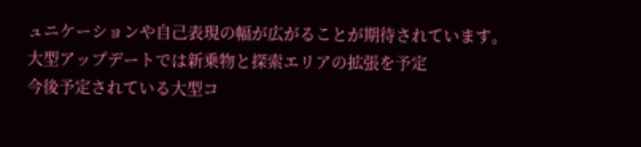ュニケーションや自己表現の幅が広がることが期待されています。
大型アップデートでは新乗物と探索エリアの拡張を予定
今後予定されている大型コ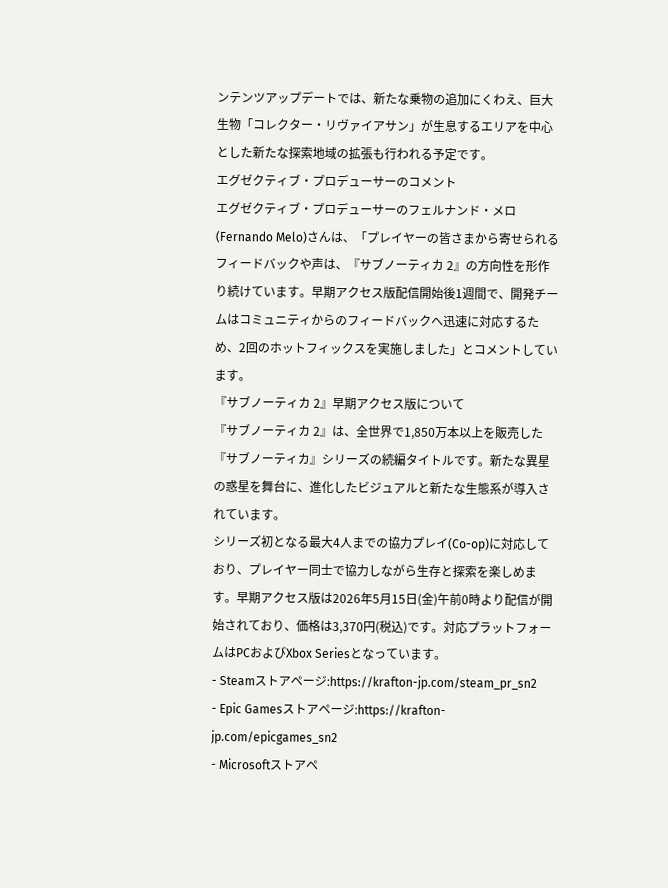ンテンツアップデートでは、新たな乗物の追加にくわえ、巨大生物「コレクター・リヴァイアサン」が生息するエリアを中心とした新たな探索地域の拡張も行われる予定です。
エグゼクティブ・プロデューサーのコメント
エグゼクティブ・プロデューサーのフェルナンド・メロ(Fernando Melo)さんは、「プレイヤーの皆さまから寄せられるフィードバックや声は、『サブノーティカ 2』の方向性を形作り続けています。早期アクセス版配信開始後1週間で、開発チームはコミュニティからのフィードバックへ迅速に対応するため、2回のホットフィックスを実施しました」とコメントしています。
『サブノーティカ 2』早期アクセス版について
『サブノーティカ 2』は、全世界で1,850万本以上を販売した『サブノーティカ』シリーズの続編タイトルです。新たな異星の惑星を舞台に、進化したビジュアルと新たな生態系が導入されています。
シリーズ初となる最大4人までの協力プレイ(Co-op)に対応しており、プレイヤー同士で協力しながら生存と探索を楽しめます。早期アクセス版は2026年5月15日(金)午前0時より配信が開始されており、価格は3,370円(税込)です。対応プラットフォームはPCおよびXbox Seriesとなっています。
- Steamストアページ:https://krafton-jp.com/steam_pr_sn2
- Epic Gamesストアページ:https://krafton-jp.com/epicgames_sn2
- Microsoftストアペ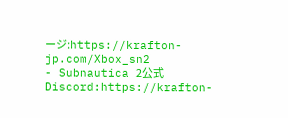ージ:https://krafton-jp.com/Xbox_sn2
- Subnautica 2公式Discord:https://krafton-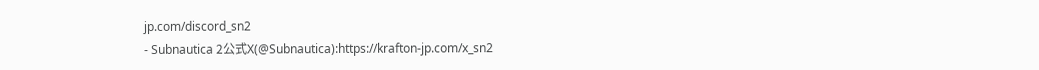jp.com/discord_sn2
- Subnautica 2公式X(@Subnautica):https://krafton-jp.com/x_sn2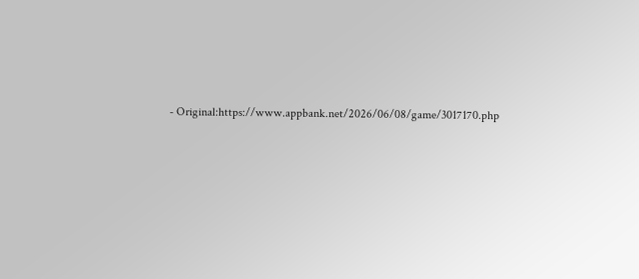- Original:https://www.appbank.net/2026/06/08/game/3017170.php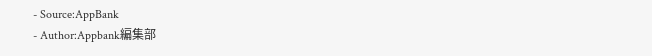- Source:AppBank
- Author:Appbank編集部